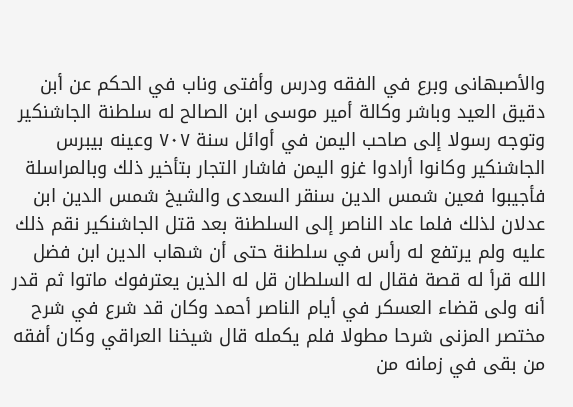والأصبهانى وبرع في الفقه ودرس وأفتى وناب في الحكم عن أبن دقيق العيد وباشر وكالة أمير موسى ابن الصالح له سلطنة الجاشنكير وتوجه رسولا إلى صاحب اليمن في أوائل سنة ٧٠٧ وعينه بيبرس الجاشنكير وكانوا أرادوا غزو اليمن فاشار التجار بتأخير ذلك وبالمراسلة فأجيبوا فعين شمس الدين سنقر السعدى والشيخ شمس الدين ابن عدلان لذلك فلما عاد الناصر إلى السلطنة بعد قتل الجاشنكير نقم ذلك عليه ولم يرتفع له رأس في سلطنة حتى أن شهاب الدين ابن فضل الله قرأ له قصة فقال له السلطان قل له الذين يعترفوك ماتوا ثم قدر أنه ولى قضاء العسكر في أيام الناصر أحمد وكان قد شرع في شرح مختصر المزنى شرحا مطولا فلم يكمله قال شيخنا العراقي وكان أفقه من بقى في زمانه من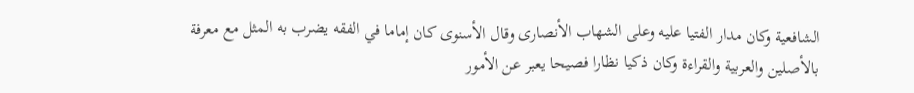الشافعية وكان مدار الفتيا عليه وعلى الشهاب الأنصارى وقال الأسنوى كان إماما في الفقه يضرب به المثل مع معرفة بالأصلين والعربية والقراءة وكان ذكيا نظارا فصيحا يعبر عن الأمور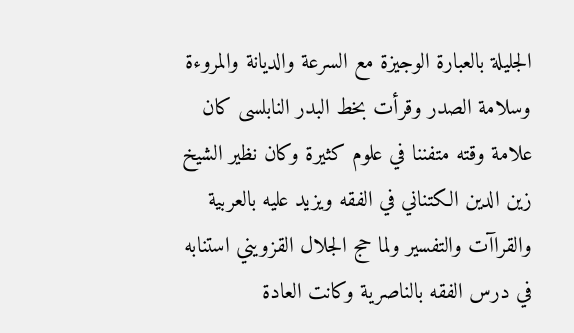الجليلة بالعبارة الوجيزة مع السرعة والديانة والمروءة وسلامة الصدر وقرأت بخط البدر النابلسى كان علامة وقته متفننا في علوم كثيرة وكان نظير الشيخ زين الدين الكتناني في الفقه ويزيد عليه بالعربية والقراآت والتفسير ولما حج الجلال القزويني استنابه في درس الفقه بالناصرية وكانت العادة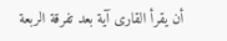أن يقرأ القارى آية بعد تفرقة الربعة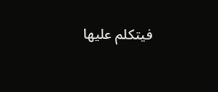فيتكلم عليها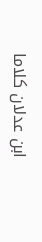ابن عدلان كلاما